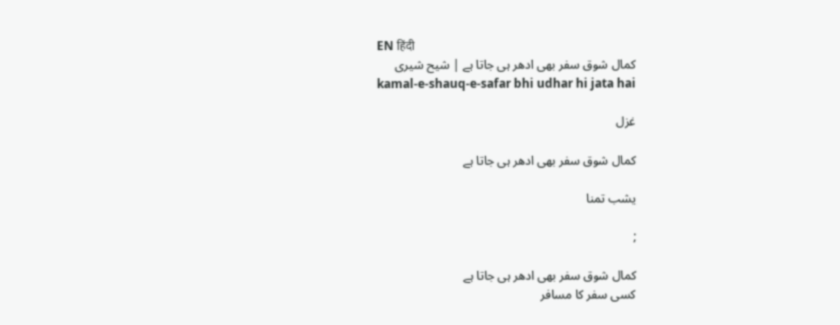EN हिंदी
کمال شوق سفر بھی ادھر ہی جاتا ہے | شیح شیری
kamal-e-shauq-e-safar bhi udhar hi jata hai

غزل

کمال شوق سفر بھی ادھر ہی جاتا ہے

یشب تمنا

;

کمال شوق سفر بھی ادھر ہی جاتا ہے
کسی سفر کا مسافر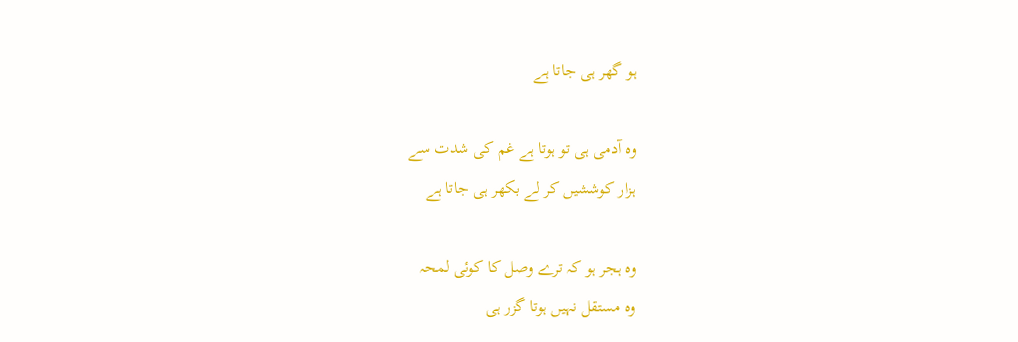ہو گھر ہی جاتا ہے

وہ آدمی ہی تو ہوتا ہے غم کی شدت سے
ہزار کوششیں کر لے بکھر ہی جاتا ہے

وہ ہجر ہو کہ ترے وصل کا کوئی لمحہ
وہ مستقل نہیں ہوتا گزر ہی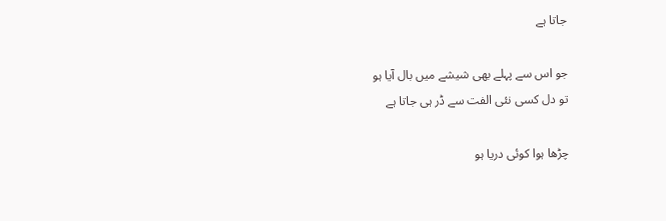جاتا ہے

جو اس سے پہلے بھی شیشے میں بال آیا ہو
تو دل کسی نئی الفت سے ڈر ہی جاتا ہے

چڑھا ہوا کوئی دریا ہو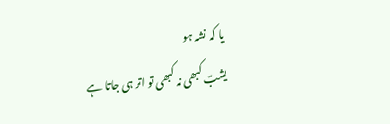یا کہ نشہ ہو
یشبؔ کبھی نہ کبھی تو اتر ہی جاتا ہے